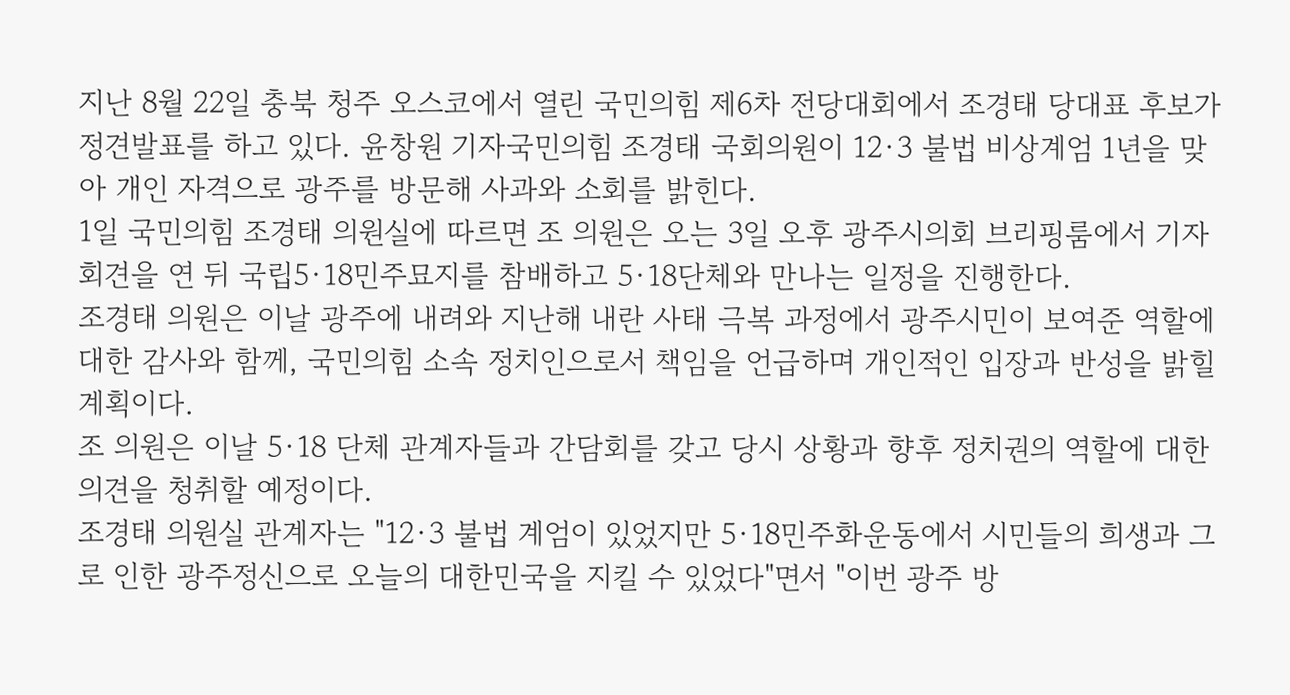지난 8월 22일 충북 청주 오스코에서 열린 국민의힘 제6차 전당대회에서 조경태 당대표 후보가 정견발표를 하고 있다. 윤창원 기자국민의힘 조경태 국회의원이 12·3 불법 비상계엄 1년을 맞아 개인 자격으로 광주를 방문해 사과와 소회를 밝힌다.
1일 국민의힘 조경태 의원실에 따르면 조 의원은 오는 3일 오후 광주시의회 브리핑룸에서 기자회견을 연 뒤 국립5·18민주묘지를 참배하고 5·18단체와 만나는 일정을 진행한다.
조경태 의원은 이날 광주에 내려와 지난해 내란 사태 극복 과정에서 광주시민이 보여준 역할에 대한 감사와 함께, 국민의힘 소속 정치인으로서 책임을 언급하며 개인적인 입장과 반성을 밝힐 계획이다.
조 의원은 이날 5·18 단체 관계자들과 간담회를 갖고 당시 상황과 향후 정치권의 역할에 대한 의견을 청취할 예정이다.
조경태 의원실 관계자는 "12·3 불법 계엄이 있었지만 5·18민주화운동에서 시민들의 희생과 그로 인한 광주정신으로 오늘의 대한민국을 지킬 수 있었다"면서 "이번 광주 방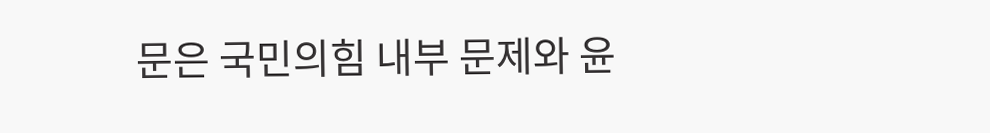문은 국민의힘 내부 문제와 윤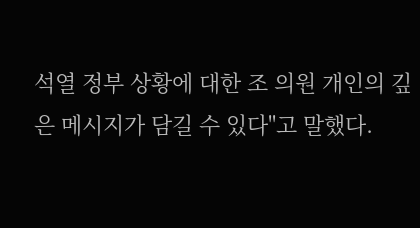석열 정부 상황에 대한 조 의원 개인의 깊은 메시지가 담길 수 있다"고 말했다.